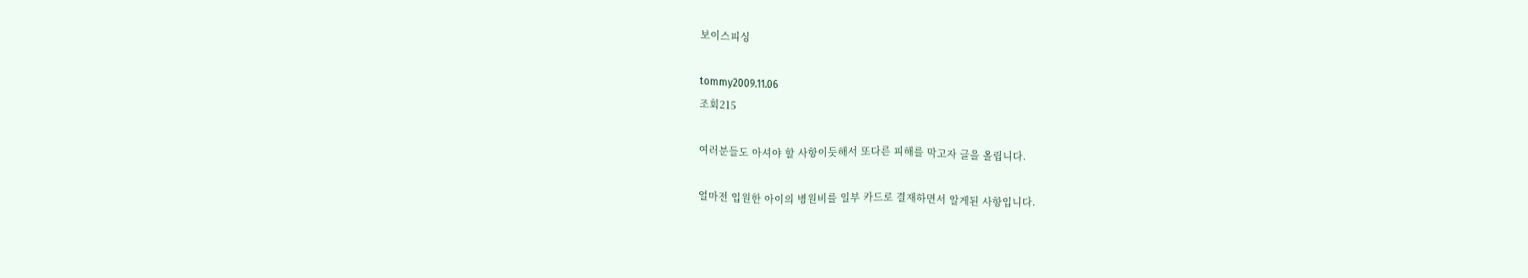보이스피싱

tommy2009.11.06
조회215

여러분들도 아셔야 할 사항이듯해서 또다른 피해를 막고자 글을 올립니다.

얼마전 입원한 아이의 병원비를 일부 카드로 결재하면서 알게된 사항입니다.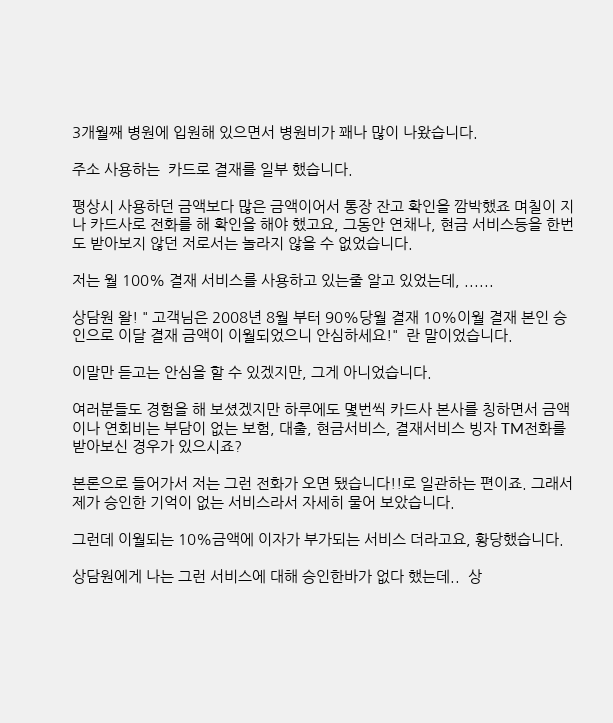3개월째 병원에 입원해 있으면서 병원비가 꽤나 많이 나왔습니다.

주소 사용하는  카드로 결재를 일부 했습니다.

평상시 사용하던 금액보다 많은 금액이어서 통장 잔고 확인을 깜박했죠 며칠이 지나 카드사로 전화를 해 확인을 해야 했고요, 그동안 연채나, 현금 서비스등을 한번도 받아보지 않던 저로서는 놀라지 않을 수 없었습니다.

저는 월 100% 결재 서비스를 사용하고 있는줄 알고 있었는데, ......

상담원 왈! " 고객님은 2008년 8월 부터 90%당월 결재 10%이월 결재 본인 승인으로 이달 결재 금액이 이월되었으니 안심하세요!"  란 말이었습니다.

이말만 듣고는 안심을 할 수 있겠지만, 그게 아니었습니다.

여러분들도 경험을 해 보셨겠지만 하루에도 몇번씩 카드사 본사를 칭하면서 금액이나 연회비는 부담이 없는 보험, 대출, 현금서비스, 결재서비스 빙자 TM전화를 받아보신 경우가 있으시죠?

본론으로 들어가서 저는 그런 전화가 오면 됐습니다!!로 일관하는 편이죠. 그래서 제가 승인한 기억이 없는 서비스라서 자세히 물어 보았습니다.

그런데 이월되는 10%금액에 이자가 부가되는 서비스 더라고요, 황당했습니다.

상담원에게 나는 그런 서비스에 대해 승인한바가 없다 했는데..  상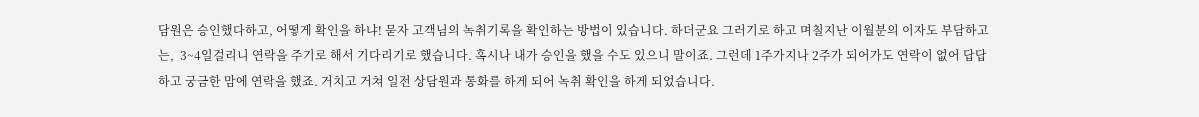담원은 승인했다하고, 어떻게 확인을 하냐! 묻자 고객님의 녹취기록을 확인하는 방법이 있습니다. 하더군요 그러기로 하고 며칠지난 이월분의 이자도 부담하고는,  3~4일걸리니 연락을 주기로 해서 기다리기로 했습니다. 혹시나 내가 승인을 했을 수도 있으니 말이죠. 그런데 1주가지나 2주가 되어가도 연락이 없어 답답하고 궁금한 맘에 연락을 했죠. 거치고 거쳐 일전 상담원과 통화를 하게 되어 녹취 확인을 하게 되었습니다.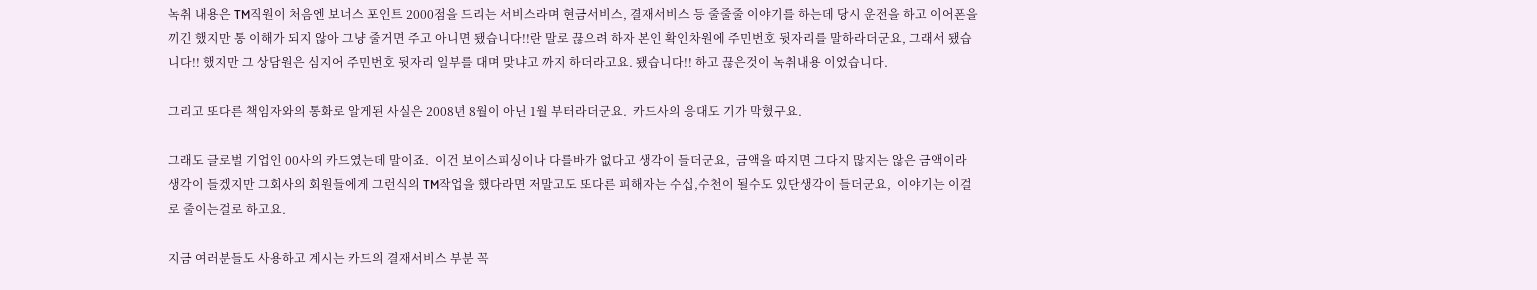녹취 내용은 TM직원이 처음엔 보너스 포인트 2000점을 드리는 서비스라며 현금서비스, 결재서비스 등 줄줄줄 이야기를 하는데 당시 운전을 하고 이어폰을 끼긴 했지만 통 이해가 되지 않아 그냥 줄거면 주고 아니면 됐습니다!!란 말로 끊으려 하자 본인 확인차원에 주민번호 뒷자리를 말하라더군요, 그래서 됐습니다!! 했지만 그 상담원은 심지어 주민번호 뒷자리 일부를 대며 맞냐고 까지 하더라고요. 됐습니다!! 하고 끊은것이 녹취내용 이었습니다.

그리고 또다른 책임자와의 통화로 알게된 사실은 2008년 8월이 아닌 1월 부터라더군요.  카드사의 응대도 기가 막혔구요.

그래도 글로벌 기업인 00사의 카드였는데 말이죠.  이건 보이스피싱이나 다를바가 없다고 생각이 들더군요,  금액을 따지면 그다지 많지는 않은 금액이라 생각이 들겠지만 그회사의 회원들에게 그런식의 TM작업을 했다라면 저말고도 또다른 피해자는 수십,수천이 될수도 있단생각이 들더군요,  이야기는 이걸로 줄이는걸로 하고요.

지금 여러분들도 사용하고 계시는 카드의 결재서비스 부분 꼭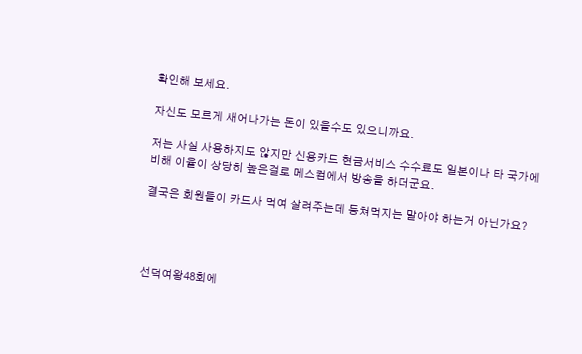확인해 보세요.

자신도 모르게 새어나가는 돈이 있을수도 있으니까요.

저는 사실 사용하지도 않지만 신용카드 현금서비스 수수료도 일본이나 타 국가에 비해 이율이 상당히 높은걸로 메스컴에서 방송을 하더군요.

결국은 회원들이 카드사 먹여 살려주는데 등쳐먹지는 말아야 하는거 아닌가요?




선덕여왕48회에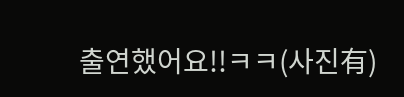출연했어요!!ㅋㅋ(사진有)